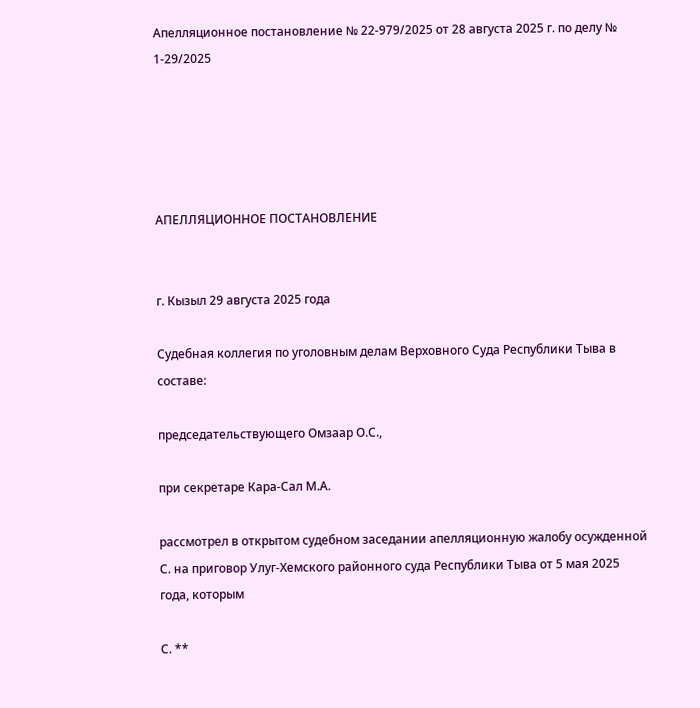Апелляционное постановление № 22-979/2025 от 28 августа 2025 г. по делу № 1-29/2025





АПЕЛЛЯЦИОННОЕ ПОСТАНОВЛЕНИЕ


г. Кызыл 29 августа 2025 года

Судебная коллегия по уголовным делам Верховного Суда Республики Тыва в составе:

председательствующего Омзаар О.С.,

при секретаре Кара-Сал М.А.

рассмотрел в открытом судебном заседании апелляционную жалобу осужденной С. на приговор Улуг-Хемского районного суда Республики Тыва от 5 мая 2025 года, которым

С. **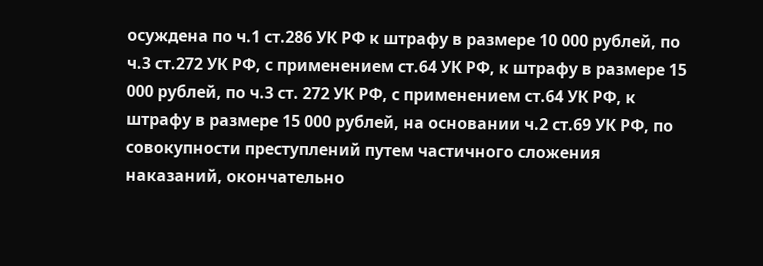осуждена по ч.1 ст.286 УК РФ к штрафу в размере 10 000 рублей, по ч.3 ст.272 УК РФ, с применением ст.64 УК РФ, к штрафу в размере 15 000 рублей, по ч.3 ст. 272 УК РФ, с применением ст.64 УК РФ, к штрафу в размере 15 000 рублей, на основании ч.2 ст.69 УК РФ, по совокупности преступлений путем частичного сложения наказаний, окончательно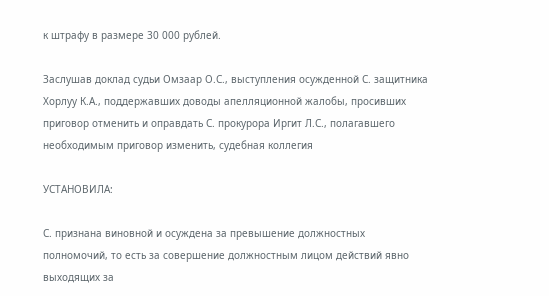к штрафу в размере 30 000 рублей.

Заслушав доклад судьи Омзаар О.С., выступления осужденной С. защитника Хорлуу К.А., поддержавших доводы апелляционной жалобы, просивших приговор отменить и оправдать С. прокурора Иргит Л.С., полагавшего необходимым приговор изменить, судебная коллегия

УСТАНОВИЛА:

С. признана виновной и осуждена за превышение должностных полномочий, то есть за совершение должностным лицом действий явно выходящих за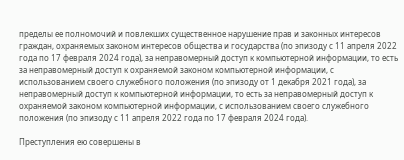пределы ее полномочий и повлекших существенное нарушение прав и законных интересов граждан, охраняемых законом интересов общества и государства (по эпизоду с 11 апреля 2022 года по 17 февраля 2024 года), за неправомерный доступ к компьютерной информации, то есть за неправомерный доступ к охраняемой законом компьютерной информации, с использованием своего служебного положения (по эпизоду от 1 декабря 2021 года), за неправомерный доступ к компьютерной информации, то есть за неправомерный доступ к охраняемой законом компьютерной информации, с использованием своего служебного положения (по эпизоду с 11 апреля 2022 года по 17 февраля 2024 года).

Преступления ею совершены в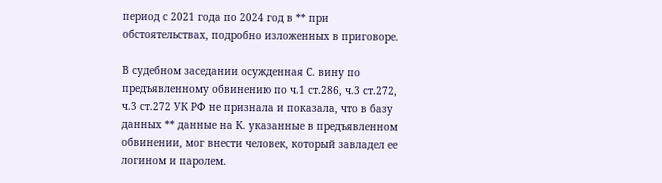период с 2021 года по 2024 год в ** при обстоятельствах, подробно изложенных в приговоре.

В судебном заседании осужденная С. вину по предъявленному обвинению по ч.1 ст.286, ч.3 ст.272, ч.3 ст.272 УК РФ не признала и показала, что в базу данных ** данные на К. указанные в предъявленном обвинении, мог внести человек, который завладел ее логином и паролем.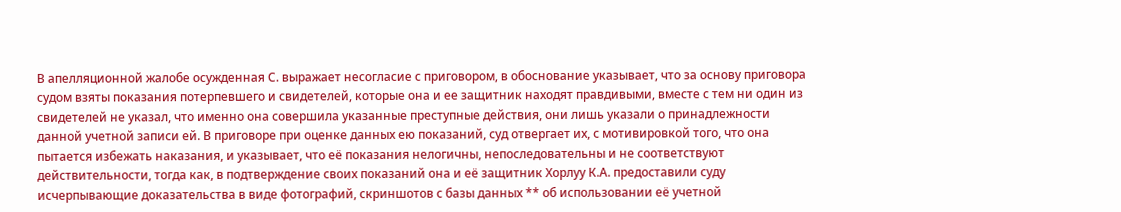В апелляционной жалобе осужденная С. выражает несогласие с приговором, в обоснование указывает, что за основу приговора судом взяты показания потерпевшего и свидетелей, которые она и ее защитник находят правдивыми, вместе с тем ни один из свидетелей не указал, что именно она совершила указанные преступные действия, они лишь указали о принадлежности данной учетной записи ей. В приговоре при оценке данных ею показаний, суд отвергает их, с мотивировкой того, что она пытается избежать наказания, и указывает, что её показания нелогичны, непоследовательны и не соответствуют действительности, тогда как, в подтверждение своих показаний она и её защитник Хорлуу К.А. предоставили суду исчерпывающие доказательства в виде фотографий, скриншотов с базы данных ** об использовании её учетной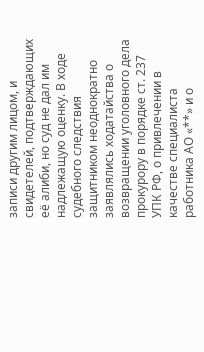записи другим лицом, и свидетелей, подтверждающих её алиби, но суд не дал им надлежащую оценку. В ходе судебного следствия защитником неоднократно заявлялись ходатайства о возвращении уголовного дела прокурору в порядке ст. 237 УПК РФ, о привлечении в качестве специалиста работника АО «**» и о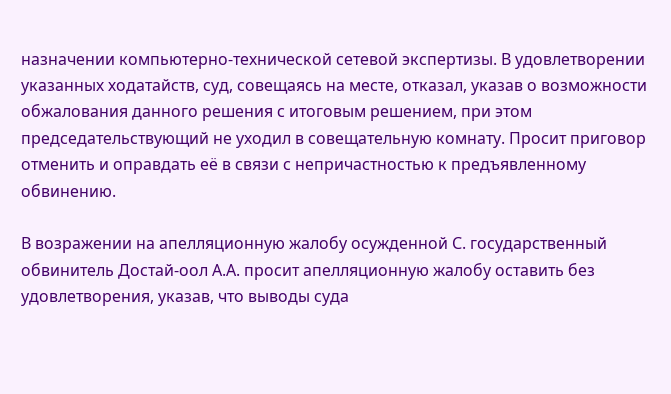назначении компьютерно-технической сетевой экспертизы. В удовлетворении указанных ходатайств, суд, совещаясь на месте, отказал, указав о возможности обжалования данного решения с итоговым решением, при этом председательствующий не уходил в совещательную комнату. Просит приговор отменить и оправдать её в связи с непричастностью к предъявленному обвинению.

В возражении на апелляционную жалобу осужденной С. государственный обвинитель Достай-оол А.А. просит апелляционную жалобу оставить без удовлетворения, указав, что выводы суда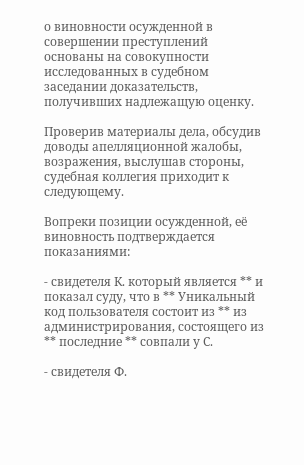о виновности осужденной в совершении преступлений основаны на совокупности исследованных в судебном заседании доказательств, получивших надлежащую оценку.

Проверив материалы дела, обсудив доводы апелляционной жалобы, возражения, выслушав стороны, судебная коллегия приходит к следующему.

Вопреки позиции осужденной, её виновность подтверждается показаниями:

- свидетеля К. который является ** и показал суду, что в ** Уникальный код пользователя состоит из ** из администрирования, состоящего из ** последние ** совпали у С.

- свидетеля Ф.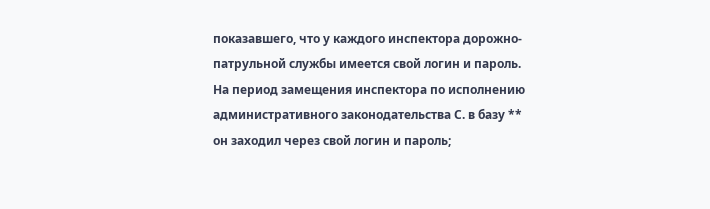показавшего, что у каждого инспектора дорожно-патрульной службы имеется свой логин и пароль. На период замещения инспектора по исполнению административного законодательства С. в базу ** он заходил через свой логин и пароль;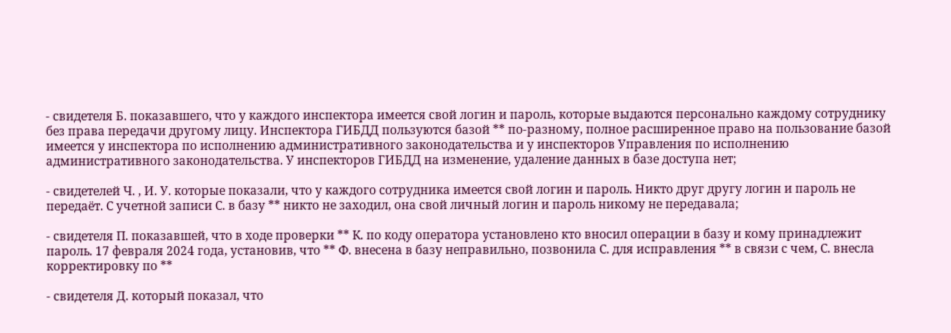- свидетеля Б. показавшего, что у каждого инспектора имеется свой логин и пароль, которые выдаются персонально каждому сотруднику без права передачи другому лицу. Инспектора ГИБДД пользуются базой ** по-разному, полное расширенное право на пользование базой имеется у инспектора по исполнению административного законодательства и у инспекторов Управления по исполнению административного законодательства. У инспекторов ГИБДД на изменение, удаление данных в базе доступа нет;

- свидетелей Ч. , И. У. которые показали, что у каждого сотрудника имеется свой логин и пароль. Никто друг другу логин и пароль не передаёт. С учетной записи С. в базу ** никто не заходил, она свой личный логин и пароль никому не передавала;

- свидетеля П. показавшей, что в ходе проверки ** К. по коду оператора установлено кто вносил операции в базу и кому принадлежит пароль. 17 февраля 2024 года, установив, что ** Ф. внесена в базу неправильно, позвонила С. для исправления ** в связи с чем, С. внесла корректировку по **

- свидетеля Д. который показал, что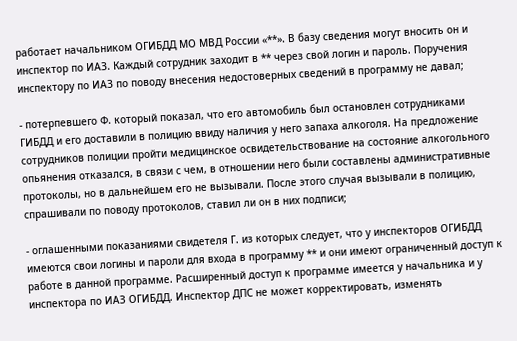работает начальником ОГИБДД МО МВД России «**». В базу сведения могут вносить он и инспектор по ИАЗ. Каждый сотрудник заходит в ** через свой логин и пароль. Поручения инспектору по ИАЗ по поводу внесения недостоверных сведений в программу не давал;

- потерпевшего Ф. который показал, что его автомобиль был остановлен сотрудниками ГИБДД и его доставили в полицию ввиду наличия у него запаха алкоголя. На предложение сотрудников полиции пройти медицинское освидетельствование на состояние алкогольного опьянения отказался, в связи с чем, в отношении него были составлены административные протоколы, но в дальнейшем его не вызывали. После этого случая вызывали в полицию, спрашивали по поводу протоколов, ставил ли он в них подписи;

- оглашенными показаниями свидетеля Г. из которых следует, что у инспекторов ОГИБДД имеются свои логины и пароли для входа в программу ** и они имеют ограниченный доступ к работе в данной программе. Расширенный доступ к программе имеется у начальника и у инспектора по ИАЗ ОГИБДД. Инспектор ДПС не может корректировать, изменять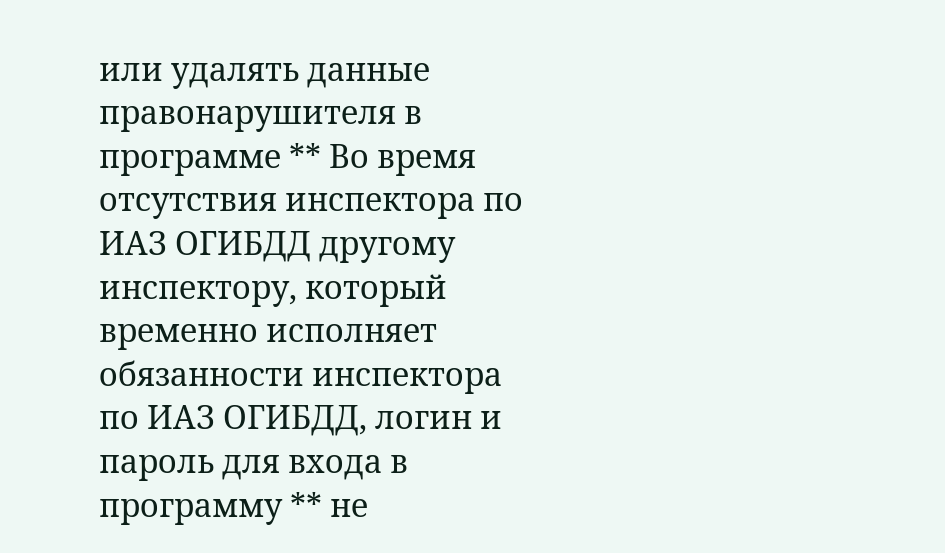или удалять данные правонарушителя в программе ** Во время отсутствия инспектора по ИАЗ ОГИБДД другому инспектору, который временно исполняет обязанности инспектора по ИАЗ ОГИБДД, логин и пароль для входа в программу ** не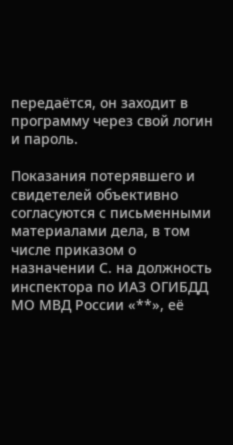передаётся, он заходит в программу через свой логин и пароль.

Показания потерявшего и свидетелей объективно согласуются с письменными материалами дела, в том числе приказом о назначении С. на должность инспектора по ИАЗ ОГИБДД МО МВД России «**», её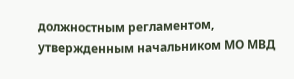должностным регламентом, утвержденным начальником МО МВД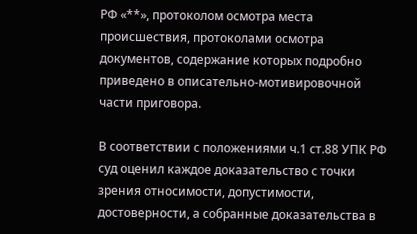РФ «**», протоколом осмотра места происшествия, протоколами осмотра документов, содержание которых подробно приведено в описательно-мотивировочной части приговора.

В соответствии с положениями ч.1 ст.88 УПК РФ суд оценил каждое доказательство с точки зрения относимости, допустимости, достоверности, а собранные доказательства в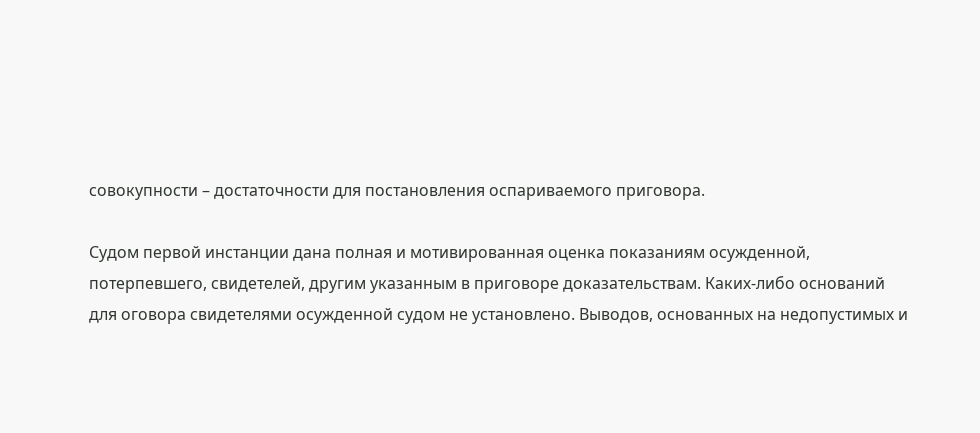совокупности – достаточности для постановления оспариваемого приговора.

Судом первой инстанции дана полная и мотивированная оценка показаниям осужденной, потерпевшего, свидетелей, другим указанным в приговоре доказательствам. Каких-либо оснований для оговора свидетелями осужденной судом не установлено. Выводов, основанных на недопустимых и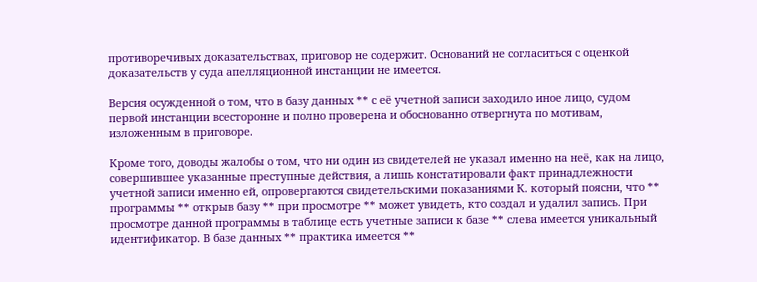противоречивых доказательствах, приговор не содержит. Оснований не согласиться с оценкой доказательств у суда апелляционной инстанции не имеется.

Версия осужденной о том, что в базу данных ** с её учетной записи заходило иное лицо, судом первой инстанции всесторонне и полно проверена и обоснованно отвергнута по мотивам, изложенным в приговоре.

Кроме того, доводы жалобы о том, что ни один из свидетелей не указал именно на неё, как на лицо, совершившее указанные преступные действия, а лишь констатировали факт принадлежности учетной записи именно ей, опровергаются свидетельскими показаниями К. который поясни, что ** программы ** открыв базу ** при просмотре ** может увидеть, кто создал и удалил запись. При просмотре данной программы в таблице есть учетные записи к базе ** слева имеется уникальный идентификатор. В базе данных ** практика имеется **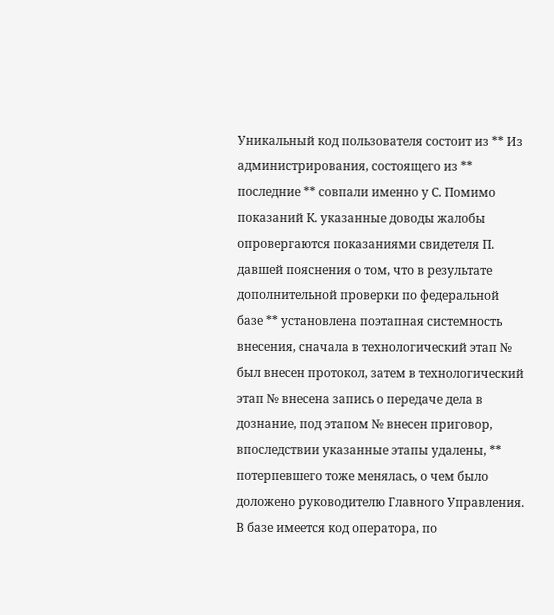Уникальный код пользователя состоит из ** Из администрирования, состоящего из ** последние ** совпали именно у С. Помимо показаний К. указанные доводы жалобы опровергаются показаниями свидетеля П. давшей пояснения о том, что в результате дополнительной проверки по федеральной базе ** установлена поэтапная системность внесения, сначала в технологический этап № был внесен протокол, затем в технологический этап № внесена запись о передаче дела в дознание, под этапом № внесен приговор, впоследствии указанные этапы удалены, ** потерпевшего тоже менялась, о чем было доложено руководителю Главного Управления. В базе имеется код оператора, по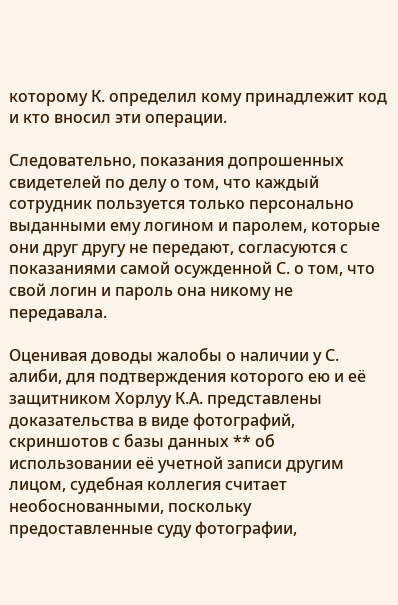которому К. определил кому принадлежит код и кто вносил эти операции.

Следовательно, показания допрошенных свидетелей по делу о том, что каждый сотрудник пользуется только персонально выданными ему логином и паролем, которые они друг другу не передают, согласуются с показаниями самой осужденной С. о том, что свой логин и пароль она никому не передавала.

Оценивая доводы жалобы о наличии у С. алиби, для подтверждения которого ею и её защитником Хорлуу К.А. представлены доказательства в виде фотографий, скриншотов с базы данных ** об использовании её учетной записи другим лицом, судебная коллегия считает необоснованными, поскольку предоставленные суду фотографии,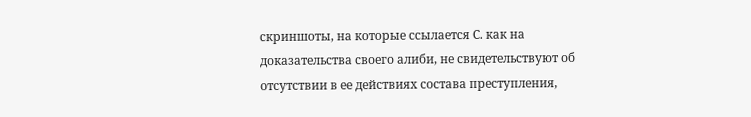скриншоты, на которые ссылается С. как на доказательства своего алиби, не свидетельствуют об отсутствии в ее действиях состава преступления,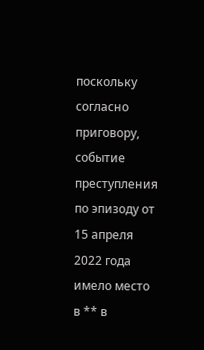поскольку согласно приговору, событие преступления по эпизоду от 15 апреля 2022 года имело место в ** в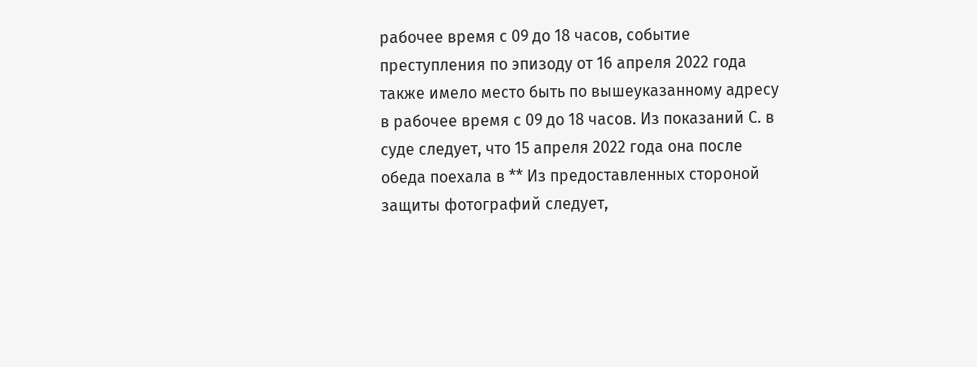рабочее время с 09 до 18 часов, событие преступления по эпизоду от 16 апреля 2022 года также имело место быть по вышеуказанному адресу в рабочее время с 09 до 18 часов. Из показаний С. в суде следует, что 15 апреля 2022 года она после обеда поехала в ** Из предоставленных стороной защиты фотографий следует,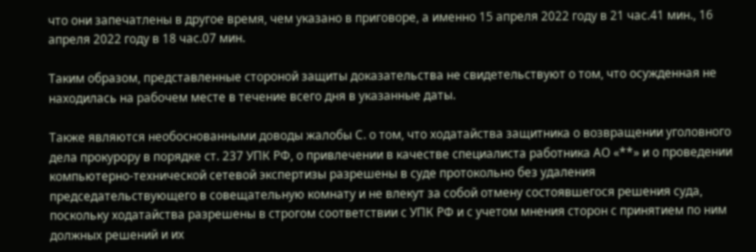что они запечатлены в другое время, чем указано в приговоре, а именно 15 апреля 2022 году в 21 час.41 мин., 16 апреля 2022 году в 18 час.07 мин.

Таким образом, представленные стороной защиты доказательства не свидетельствуют о том, что осужденная не находилась на рабочем месте в течение всего дня в указанные даты.

Также являются необоснованными доводы жалобы С. о том, что ходатайства защитника о возвращении уголовного дела прокурору в порядке ст. 237 УПК РФ, о привлечении в качестве специалиста работника АО «**» и о проведении компьютерно-технической сетевой экспертизы разрешены в суде протокольно без удаления председательствующего в совещательную комнату и не влекут за собой отмену состоявшегося решения суда, поскольку ходатайства разрешены в строгом соответствии с УПК РФ и с учетом мнения сторон с принятием по ним должных решений и их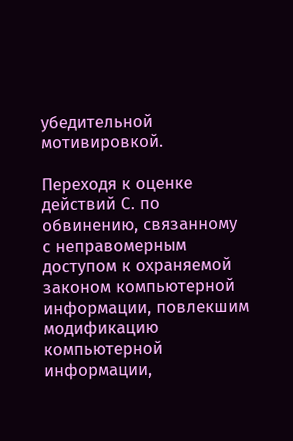убедительной мотивировкой.

Переходя к оценке действий С. по обвинению, связанному с неправомерным доступом к охраняемой законом компьютерной информации, повлекшим модификацию компьютерной информации,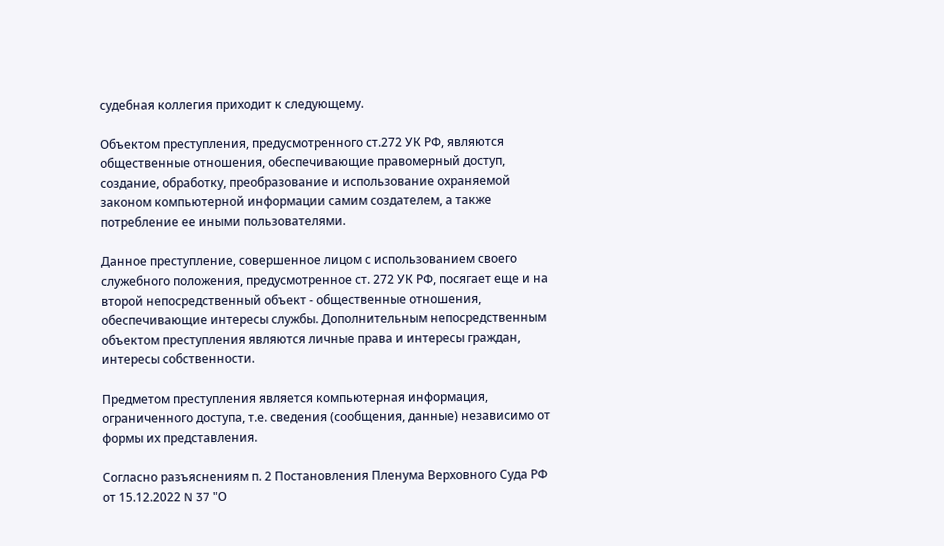судебная коллегия приходит к следующему.

Объектом преступления, предусмотренного ст.272 УК РФ, являются общественные отношения, обеспечивающие правомерный доступ, создание, обработку, преобразование и использование охраняемой законом компьютерной информации самим создателем, а также потребление ее иными пользователями.

Данное преступление, совершенное лицом с использованием своего служебного положения, предусмотренное ст. 272 УК РФ, посягает еще и на второй непосредственный объект - общественные отношения, обеспечивающие интересы службы. Дополнительным непосредственным объектом преступления являются личные права и интересы граждан, интересы собственности.

Предметом преступления является компьютерная информация, ограниченного доступа, т.е. сведения (сообщения, данные) независимо от формы их представления.

Согласно разъяснениям п. 2 Постановления Пленума Верховного Суда РФ от 15.12.2022 N 37 "О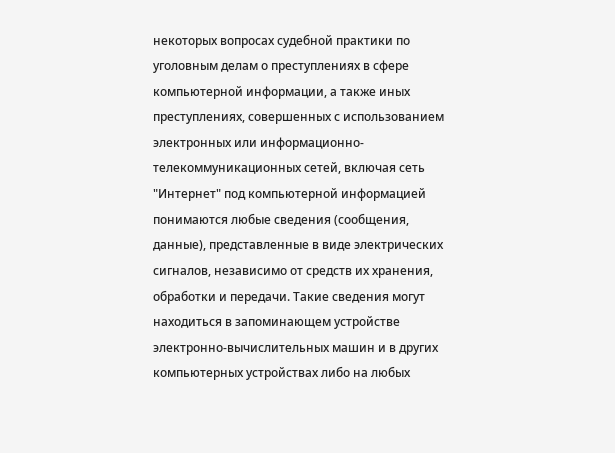некоторых вопросах судебной практики по уголовным делам о преступлениях в сфере компьютерной информации, а также иных преступлениях, совершенных с использованием электронных или информационно-телекоммуникационных сетей, включая сеть "Интернет" под компьютерной информацией понимаются любые сведения (сообщения, данные), представленные в виде электрических сигналов, независимо от средств их хранения, обработки и передачи. Такие сведения могут находиться в запоминающем устройстве электронно-вычислительных машин и в других компьютерных устройствах либо на любых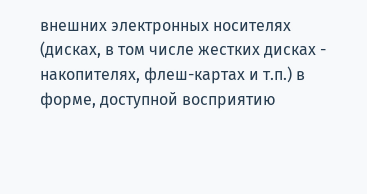внешних электронных носителях (дисках, в том числе жестких дисках - накопителях, флеш-картах и т.п.) в форме, доступной восприятию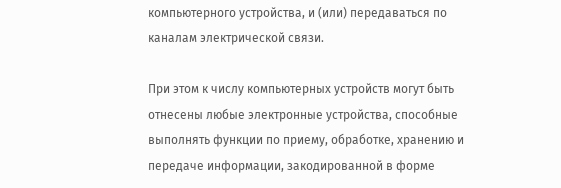компьютерного устройства, и (или) передаваться по каналам электрической связи.

При этом к числу компьютерных устройств могут быть отнесены любые электронные устройства, способные выполнять функции по приему, обработке, хранению и передаче информации, закодированной в форме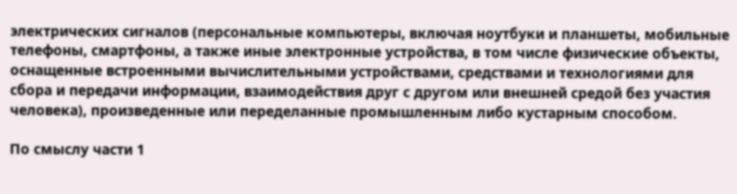электрических сигналов (персональные компьютеры, включая ноутбуки и планшеты, мобильные телефоны, смартфоны, а также иные электронные устройства, в том числе физические объекты, оснащенные встроенными вычислительными устройствами, средствами и технологиями для сбора и передачи информации, взаимодействия друг с другом или внешней средой без участия человека), произведенные или переделанные промышленным либо кустарным способом.

По смыслу части 1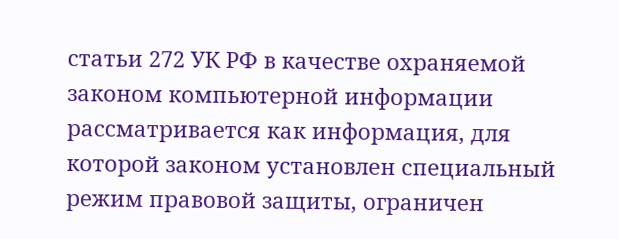статьи 272 УК РФ в качестве охраняемой законом компьютерной информации рассматривается как информация, для которой законом установлен специальный режим правовой защиты, ограничен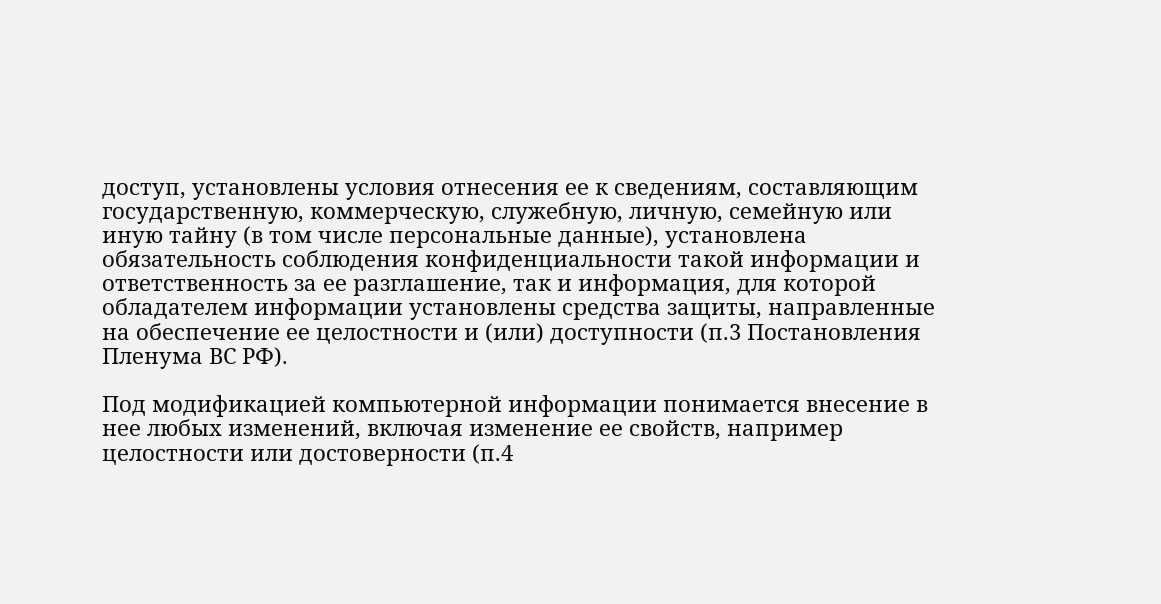доступ, установлены условия отнесения ее к сведениям, составляющим государственную, коммерческую, служебную, личную, семейную или иную тайну (в том числе персональные данные), установлена обязательность соблюдения конфиденциальности такой информации и ответственность за ее разглашение, так и информация, для которой обладателем информации установлены средства защиты, направленные на обеспечение ее целостности и (или) доступности (п.3 Постановления Пленума ВС РФ).

Под модификацией компьютерной информации понимается внесение в нее любых изменений, включая изменение ее свойств, например целостности или достоверности (п.4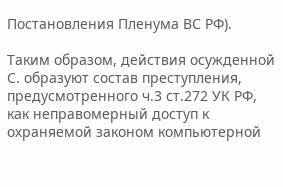Постановления Пленума ВС РФ).

Таким образом, действия осужденной С. образуют состав преступления, предусмотренного ч.3 ст.272 УК РФ, как неправомерный доступ к охраняемой законом компьютерной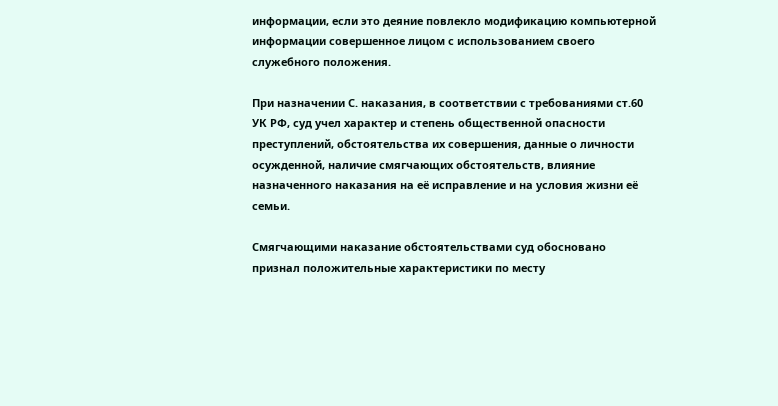информации, если это деяние повлекло модификацию компьютерной информации совершенное лицом с использованием своего служебного положения.

При назначении С. наказания, в соответствии с требованиями ст.60 УК РФ, суд учел характер и степень общественной опасности преступлений, обстоятельства их совершения, данные о личности осужденной, наличие смягчающих обстоятельств, влияние назначенного наказания на её исправление и на условия жизни её семьи.

Смягчающими наказание обстоятельствами суд обосновано признал положительные характеристики по месту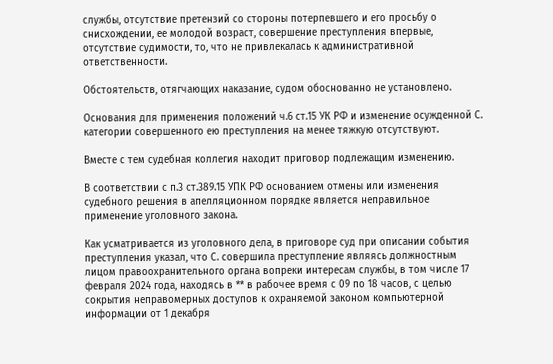службы, отсутствие претензий со стороны потерпевшего и его просьбу о снисхождении, ее молодой возраст, совершение преступления впервые, отсутствие судимости, то, что не привлекалась к административной ответственности.

Обстоятельств, отягчающих наказание, судом обоснованно не установлено.

Основания для применения положений ч.6 ст.15 УК РФ и изменение осужденной С. категории совершенного ею преступления на менее тяжкую отсутствуют.

Вместе с тем судебная коллегия находит приговор подлежащим изменению.

В соответствии с п.3 ст.389.15 УПК РФ основанием отмены или изменения судебного решения в апелляционном порядке является неправильное применение уголовного закона.

Как усматривается из уголовного дела, в приговоре суд при описании события преступления указал, что С. совершила преступление являясь должностным лицом правоохранительного органа вопреки интересам службы, в том числе 17 февраля 2024 года, находясь в ** в рабочее время с 09 по 18 часов, с целью сокрытия неправомерных доступов к охраняемой законом компьютерной информации от 1 декабря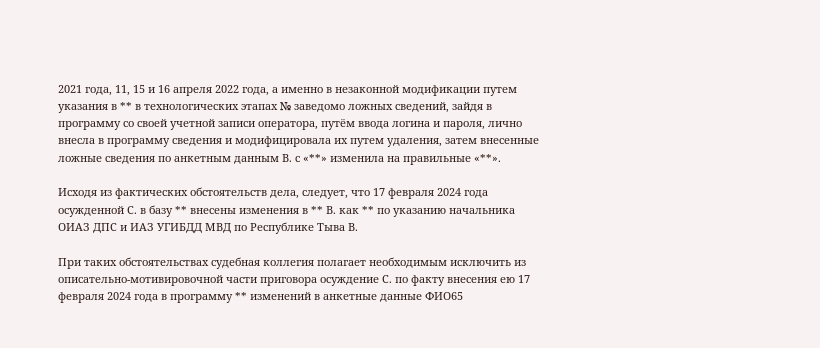2021 года, 11, 15 и 16 апреля 2022 года, а именно в незаконной модификации путем указания в ** в технологических этапах № заведомо ложных сведений, зайдя в программу со своей учетной записи оператора, путём ввода логина и пароля, лично внесла в программу сведения и модифицировала их путем удаления, затем внесенные ложные сведения по анкетным данным В. с «**» изменила на правильные «**».

Исходя из фактических обстоятельств дела, следует, что 17 февраля 2024 года осужденной С. в базу ** внесены изменения в ** В. как ** по указанию начальника ОИАЗ ДПС и ИАЗ УГИБДД МВД по Республике Тыва В.

При таких обстоятельствах судебная коллегия полагает необходимым исключить из описательно-мотивировочной части приговора осуждение С. по факту внесения ею 17 февраля 2024 года в программу ** изменений в анкетные данные ФИО65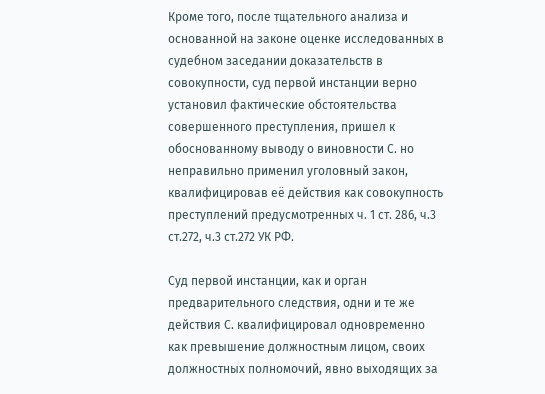Кроме того, после тщательного анализа и основанной на законе оценке исследованных в судебном заседании доказательств в совокупности, суд первой инстанции верно установил фактические обстоятельства совершенного преступления, пришел к обоснованному выводу о виновности С. но неправильно применил уголовный закон, квалифицировав её действия как совокупность преступлений предусмотренных ч. 1 ст. 286, ч.3 ст.272, ч.3 ст.272 УК РФ.

Суд первой инстанции, как и орган предварительного следствия, одни и те же действия С. квалифицировал одновременно как превышение должностным лицом, своих должностных полномочий, явно выходящих за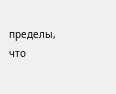пределы, что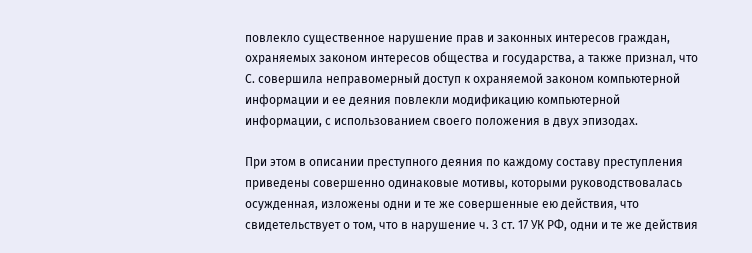повлекло существенное нарушение прав и законных интересов граждан, охраняемых законом интересов общества и государства, а также признал, что С. совершила неправомерный доступ к охраняемой законом компьютерной информации и ее деяния повлекли модификацию компьютерной информации, с использованием своего положения в двух эпизодах.

При этом в описании преступного деяния по каждому составу преступления приведены совершенно одинаковые мотивы, которыми руководствовалась осужденная, изложены одни и те же совершенные ею действия, что свидетельствует о том, что в нарушение ч. 3 ст. 17 УК РФ, одни и те же действия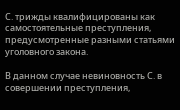С. трижды квалифицированы как самостоятельные преступления, предусмотренные разными статьями уголовного закона.

В данном случае невиновность С. в совершении преступления,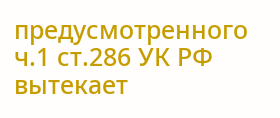предусмотренного ч.1 ст.286 УК РФ вытекает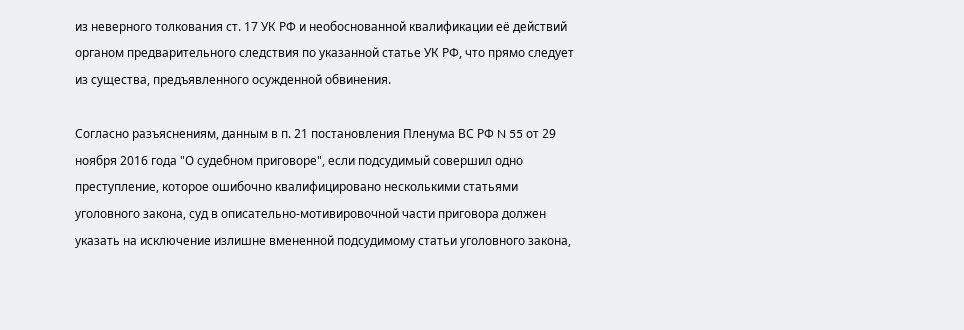из неверного толкования ст. 17 УК РФ и необоснованной квалификации её действий органом предварительного следствия по указанной статье УК РФ, что прямо следует из существа, предъявленного осужденной обвинения.

Согласно разъяснениям, данным в п. 21 постановления Пленума ВС РФ N 55 от 29 ноября 2016 года "О судебном приговоре", если подсудимый совершил одно преступление, которое ошибочно квалифицировано несколькими статьями уголовного закона, суд в описательно-мотивировочной части приговора должен указать на исключение излишне вмененной подсудимому статьи уголовного закона,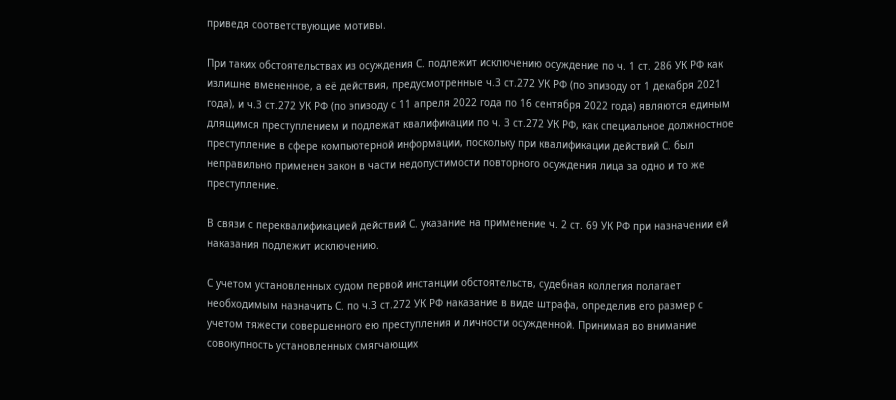приведя соответствующие мотивы.

При таких обстоятельствах из осуждения С. подлежит исключению осуждение по ч. 1 ст. 286 УК РФ как излишне вмененное, а её действия, предусмотренные ч.3 ст.272 УК РФ (по эпизоду от 1 декабря 2021 года), и ч.3 ст.272 УК РФ (по эпизоду с 11 апреля 2022 года по 16 сентября 2022 года) являются единым длящимся преступлением и подлежат квалификации по ч. 3 ст.272 УК РФ, как специальное должностное преступление в сфере компьютерной информации, поскольку при квалификации действий С. был неправильно применен закон в части недопустимости повторного осуждения лица за одно и то же преступление.

В связи с переквалификацией действий С. указание на применение ч. 2 ст. 69 УК РФ при назначении ей наказания подлежит исключению.

С учетом установленных судом первой инстанции обстоятельств, судебная коллегия полагает необходимым назначить С. по ч.3 ст.272 УК РФ наказание в виде штрафа, определив его размер с учетом тяжести совершенного ею преступления и личности осужденной. Принимая во внимание совокупность установленных смягчающих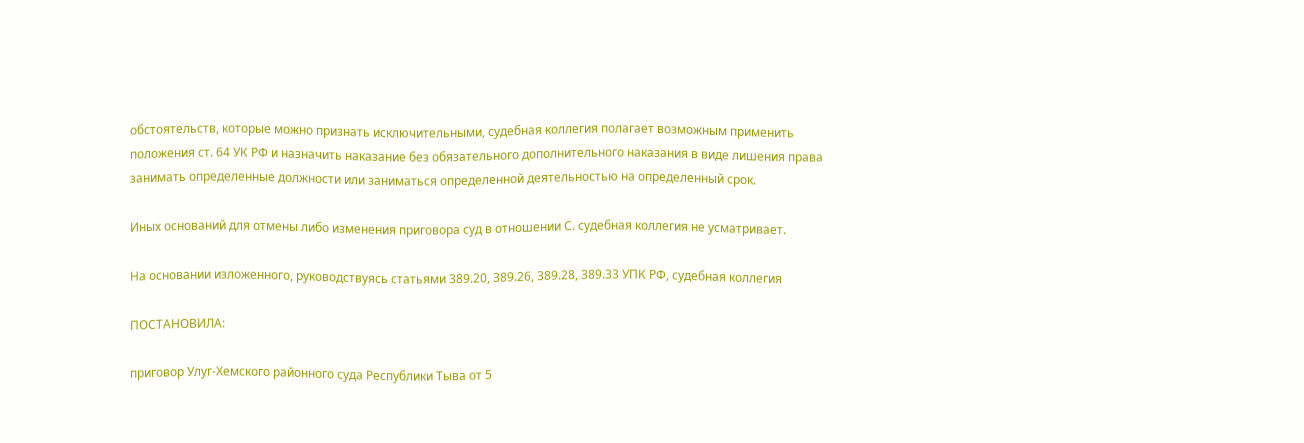обстоятельств, которые можно признать исключительными, судебная коллегия полагает возможным применить положения ст. 64 УК РФ и назначить наказание без обязательного дополнительного наказания в виде лишения права занимать определенные должности или заниматься определенной деятельностью на определенный срок.

Иных оснований для отмены либо изменения приговора суд в отношении С. судебная коллегия не усматривает.

На основании изложенного, руководствуясь статьями 389.20, 389.26, 389.28, 389.33 УПК РФ, судебная коллегия

ПОСТАНОВИЛА:

приговор Улуг-Хемского районного суда Республики Тыва от 5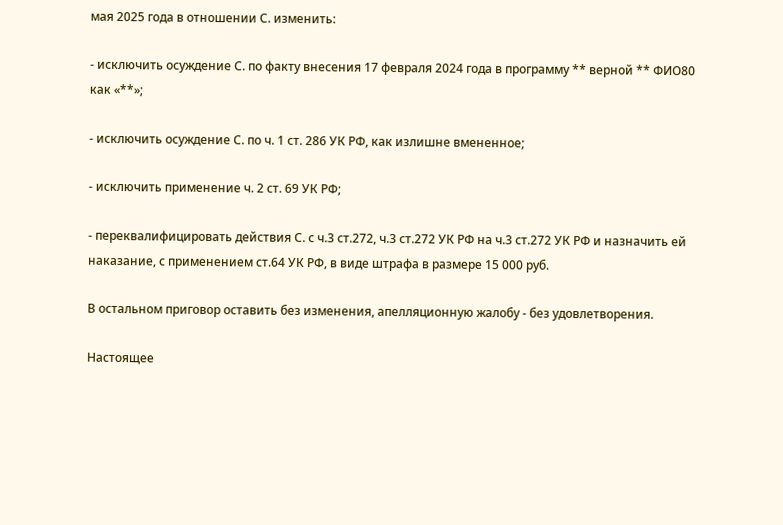мая 2025 года в отношении С. изменить:

- исключить осуждение С. по факту внесения 17 февраля 2024 года в программу ** верной ** ФИО80 как «**»;

- исключить осуждение С. по ч. 1 ст. 286 УК РФ, как излишне вмененное;

- исключить применение ч. 2 ст. 69 УК РФ;

- переквалифицировать действия С. с ч.3 ст.272, ч.3 ст.272 УК РФ на ч.3 ст.272 УК РФ и назначить ей наказание, с применением ст.64 УК РФ, в виде штрафа в размере 15 000 руб.

В остальном приговор оставить без изменения, апелляционную жалобу - без удовлетворения.

Настоящее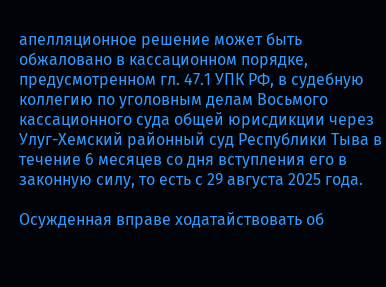апелляционное решение может быть обжаловано в кассационном порядке, предусмотренном гл. 47.1 УПК РФ, в судебную коллегию по уголовным делам Восьмого кассационного суда общей юрисдикции через Улуг-Хемский районный суд Республики Тыва в течение 6 месяцев со дня вступления его в законную силу, то есть с 29 августа 2025 года.

Осужденная вправе ходатайствовать об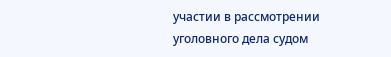участии в рассмотрении уголовного дела судом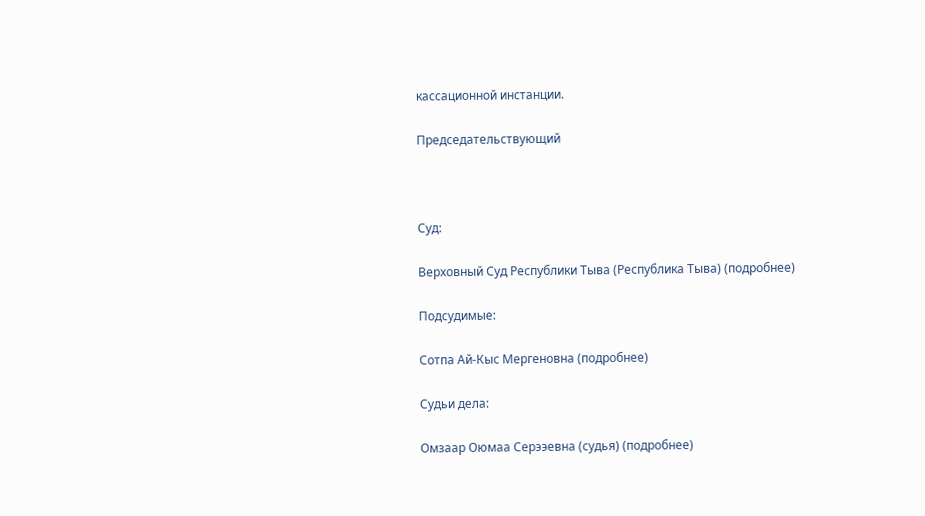кассационной инстанции.

Председательствующий



Суд:

Верховный Суд Республики Тыва (Республика Тыва) (подробнее)

Подсудимые:

Сотпа Ай-Кыс Мергеновна (подробнее)

Судьи дела:

Омзаар Оюмаа Серээевна (судья) (подробнее)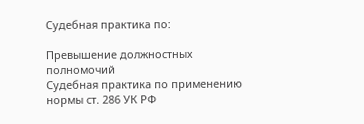Судебная практика по:

Превышение должностных полномочий
Судебная практика по применению нормы ст. 286 УК РФ